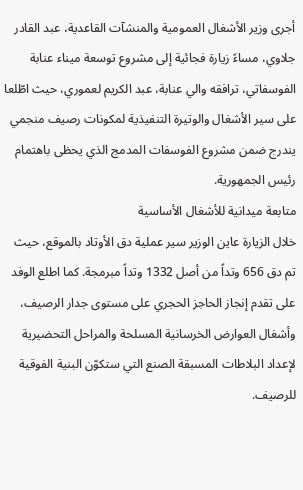أجرى وزير الأشغال العمومية والمنشآت القاعدية، عبد القادر جلاوي، مساءً زيارة فجائية إلى مشروع توسعة ميناء عنابة الفوسفاتي، ترافقه والي عنابة، عبد الكريم لعموري، حيث اطّلعا على سير الأشغال والوتيرة التنفيذية لمكونات رصيف منجمي يندرج ضمن مشروع الفوسفات المدمج الذي يحظى باهتمام رئيس الجمهورية.
متابعة ميدانية للأشغال الأساسية
خلال الزيارة عاين الوزير سير عملية دق الأوتاد بالموقع، حيث تم دق 656 وتداً من أصل 1332 وتداً مبرمجة. كما اطلع الوفد على تقدم إنجاز الحاجز الحجري على مستوى جدار الرصيف، وأشغال العوارض الخرسانية المسلحة والمراحل التحضيرية لإعداد البلاطات المسبقة الصنع التي ستكوّن البنية الفوقية للرصيف.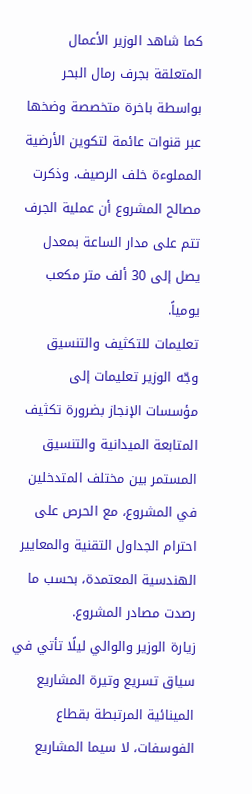كما شاهد الوزير الأعمال المتعلقة بجرف رمال البحر بواسطة باخرة متخصصة وضخها عبر قنوات عائمة لتكوين الأرضية المملوءة خلف الرصيف. وذكرت مصالح المشروع أن عملية الجرف تتم على مدار الساعة بمعدل يصل إلى 30 ألف متر مكعب يومياً.
تعليمات للتكثيف والتنسيق
وجّه الوزير تعليمات إلى مؤسسات الإنجاز بضرورة تكثيف المتابعة الميدانية والتنسيق المستمر بين مختلف المتدخلين في المشروع، مع الحرص على احترام الجداول التقنية والمعايير الهندسية المعتمدة، بحسب ما رصدت مصادر المشروع.
زيارة الوزير والوالي ليلًا تأتي في سياق تسريع وتيرة المشاريع المينائية المرتبطة بقطاع الفوسفات، لا سيما المشاريع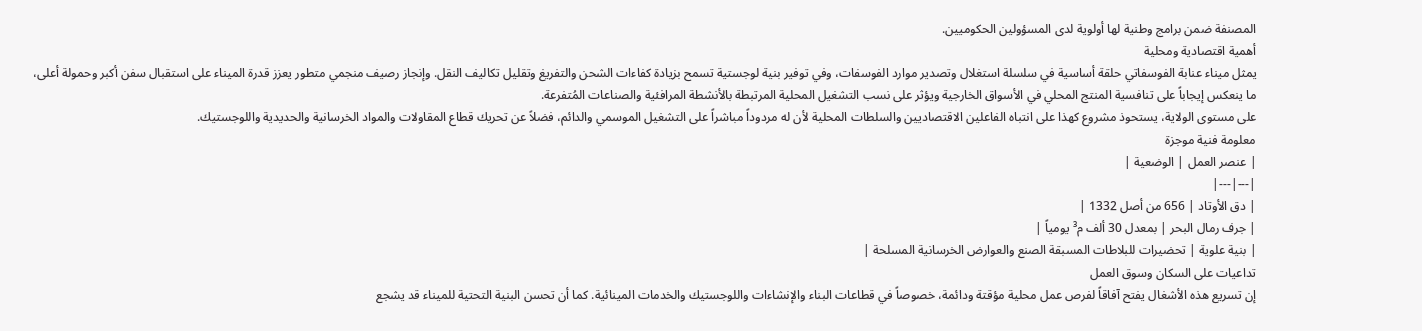المصنفة ضمن برامج وطنية لها أولوية لدى المسؤولين الحكوميين.
أهمية اقتصادية ومحلية
يمثل ميناء عنابة الفوسفاتي حلقة أساسية في سلسلة استغلال وتصدير موارد الفوسفات، وفي توفير بنية لوجستية تسمح بزيادة كفاءات الشحن والتفريغ وتقليل تكاليف النقل. وإنجاز رصيف منجمي متطور يعزز قدرة الميناء على استقبال سفن أكبر وحمولة أعلى، ما ينعكس إيجاباً على تنافسية المنتج المحلي في الأسواق الخارجية ويؤثر على نسب التشغيل المحلية المرتبطة بالأنشطة المرافئية والصناعات المُتفرعة.
على مستوى الولاية، يستحوذ مشروع كهذا على انتباه الفاعلين الاقتصاديين والسلطات المحلية لأن له مردوداً مباشراً على التشغيل الموسمي والدائم، فضلاً عن تحريك قطاع المقاولات والمواد الخرسانية والحديدية واللوجستيك.
معلومة فنية موجزة
| عنصر العمل | الوضعية |
|---|---|
| دق الأوتاد | 656 من أصل 1332 |
| جرف رمال البحر | بمعدل 30 ألف م³ يومياً |
| بنية علوية | تحضيرات للبلاطات المسبقة الصنع والعوارض الخرسانية المسلحة |
تداعيات على السكان وسوق العمل
إن تسريع هذه الأشغال يفتح آفاقاً لفرص عمل محلية مؤقتة ودائمة، خصوصاً في قطاعات البناء والإنشاءات واللوجستيك والخدمات المينائية. كما أن تحسن البنية التحتية للميناء قد يشجع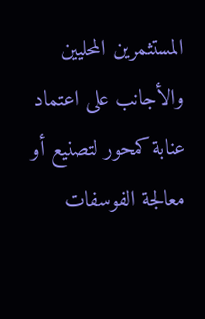المستثمرين المحليين والأجانب على اعتماد عنابة كمحور لتصنيع أو معالجة الفوسفات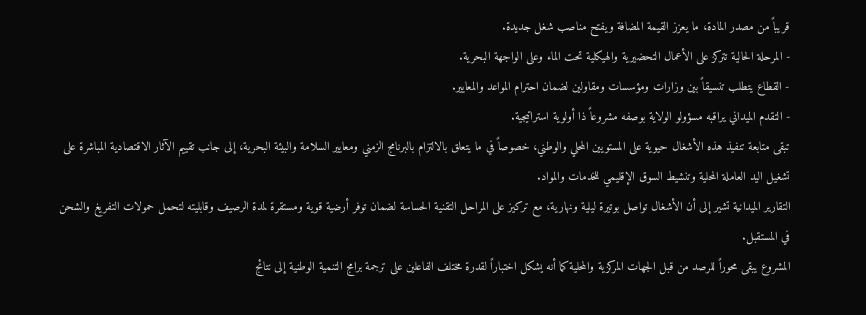قريباً من مصدر المادة، ما يعزز القيمة المضافة ويفتح مناصب شغل جديدة.
- المرحلة الحالية تتركز على الأعمال التحضيرية والهيكلية تحت الماء وعلى الواجهة البحرية.
- القطاع يتطلب تنسيقاً بين وزارات ومؤسسات ومقاولين لضمان احترام المواعد والمعايير.
- التقدم الميداني يراقبه مسؤولو الولاية بوصفه مشروعاً ذا أولوية استراتيجية.
تبقى متابعة تنفيذ هذه الأشغال حيوية على المستويين المحلي والوطني، خصوصاً في ما يتعلق بالالتزام بالبرنامج الزمني ومعايير السلامة والبيئة البحرية، إلى جانب تقييم الآثار الاقتصادية المباشرة على تشغيل اليد العاملة المحلية وتنشيط السوق الإقليمي للخدمات والمواد.
التقارير الميدانية تشير إلى أن الأشغال تواصل بوتيرة ليلية ونهارية، مع تركيز على المراحل التقنية الحساسة لضمان توفر أرضية قوية ومستقرة لمدة الرصيف وقابليته لتحمل حمولات التفريغ والشحن في المستقبل.
المشروع يبقى محوراً للرصد من قبل الجهات المركزية والمحلية كما أنه يشكل اختباراً لقدرة مختلف الفاعلين على ترجمة برامج التنمية الوطنية إلى نتائج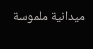ميدانية ملموسة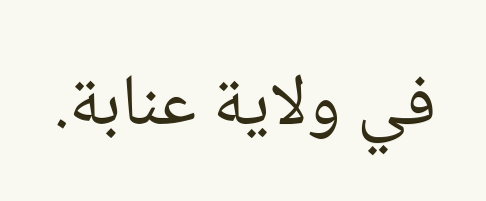في ولاية عنابة.